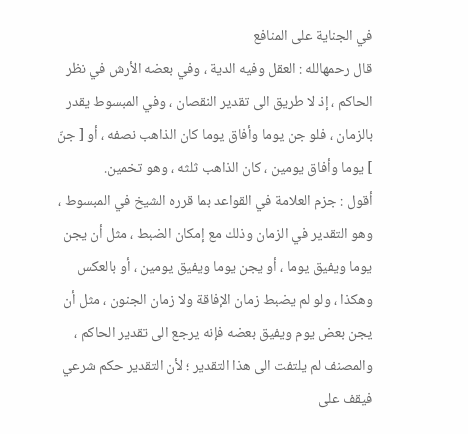في الجناية على المنافع
قال رحمهالله : العقل وفيه الدية ، وفي بعضه الأرش في نظر الحاكم ، إذ لا طريق الى تقدير النقصان ، وفي المبسوط يقدر بالزمان ، فلو جن يوما وأفاق يوما كان الذاهب نصفه ، أو [ جنّ ] يوما وأفاق يومين ، كان الذاهب ثلثه ، وهو تخمين.
أقول : جزم العلامة في القواعد بما قرره الشيخ في المبسوط ، وهو التقدير في الزمان وذلك مع إمكان الضبط ، مثل أن يجن يوما ويفيق يوما ، أو يجن يوما ويفيق يومين ، أو بالعكس وهكذا ، ولو لم يضبط زمان الإفاقة ولا زمان الجنون ، مثل أن يجن بعض يوم ويفيق بعضه فإنه يرجع الى تقدير الحاكم ، والمصنف لم يلتفت الى هذا التقدير ؛ لأن التقدير حكم شرعي فيقف على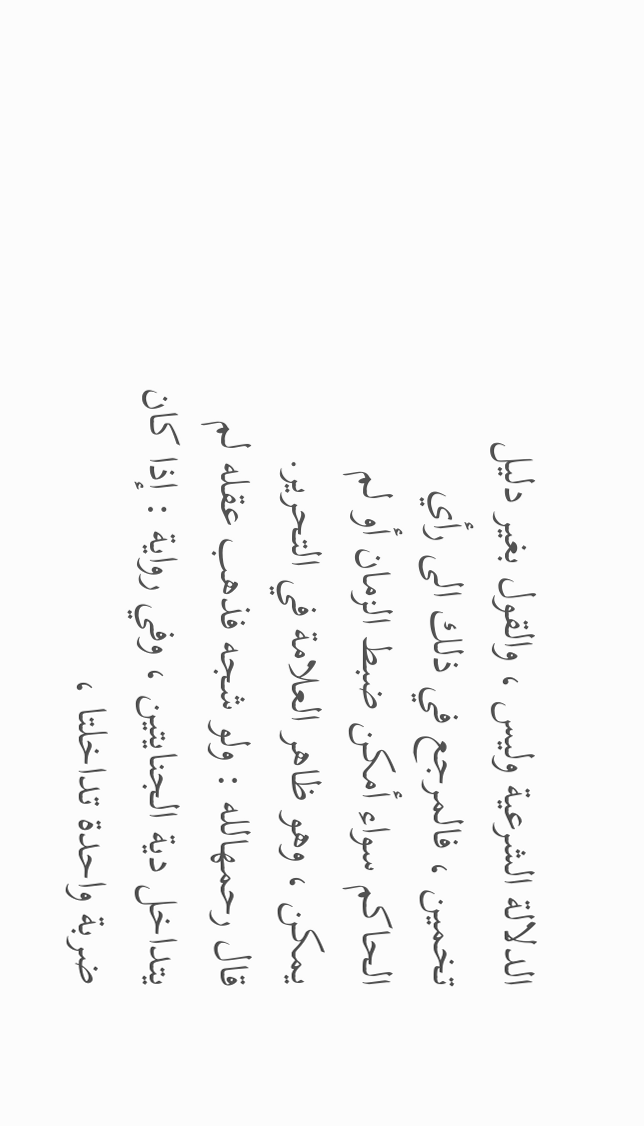الدلالة الشرعية وليس ، والقول بغير دليل تخمين ، فالمرجع في ذلك الى رأي الحاكم سواء أمكن ضبط الزمان أو لم يمكن ، وهو ظاهر العلامة في التحرير.
قال رحمهالله : ولو شجه فذهب عقله لم يتداخل دية الجنايتين ، وفي رواية : إذا كان ضربة واحدة تداخلتا ،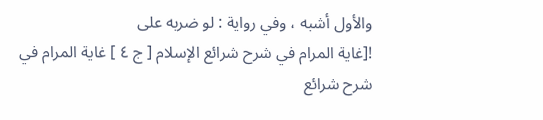والأول أشبه ، وفي رواية : لو ضربه على
![غاية المرام في شرح شرائع الإسلام [ ج ٤ ] غاية المرام في شرح شرائع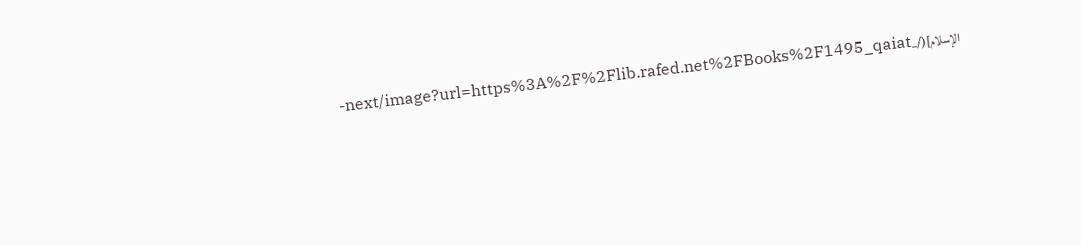الإسلام](/_next/image?url=https%3A%2F%2Flib.rafed.net%2FBooks%2F1495_qaiat-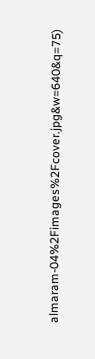almaram-04%2Fimages%2Fcover.jpg&w=640&q=75)